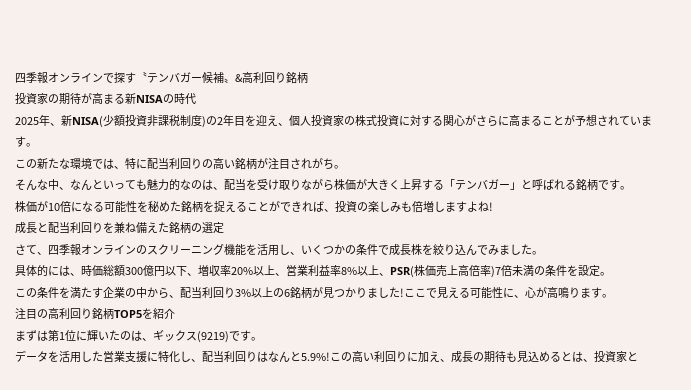四季報オンラインで探す〝テンバガー候補〟&高利回り銘柄
投資家の期待が高まる新NISAの時代
2025年、新NISA(少額投資非課税制度)の2年目を迎え、個人投資家の株式投資に対する関心がさらに高まることが予想されています。
この新たな環境では、特に配当利回りの高い銘柄が注目されがち。
そんな中、なんといっても魅力的なのは、配当を受け取りながら株価が大きく上昇する「テンバガー」と呼ばれる銘柄です。
株価が10倍になる可能性を秘めた銘柄を捉えることができれば、投資の楽しみも倍増しますよね!
成長と配当利回りを兼ね備えた銘柄の選定
さて、四季報オンラインのスクリーニング機能を活用し、いくつかの条件で成長株を絞り込んでみました。
具体的には、時価総額300億円以下、増収率20%以上、営業利益率8%以上、PSR(株価売上高倍率)7倍未満の条件を設定。
この条件を満たす企業の中から、配当利回り3%以上の6銘柄が見つかりました!ここで見える可能性に、心が高鳴ります。
注目の高利回り銘柄TOP5を紹介
まずは第1位に輝いたのは、ギックス(9219)です。
データを活用した営業支援に特化し、配当利回りはなんと5.9%!この高い利回りに加え、成長の期待も見込めるとは、投資家と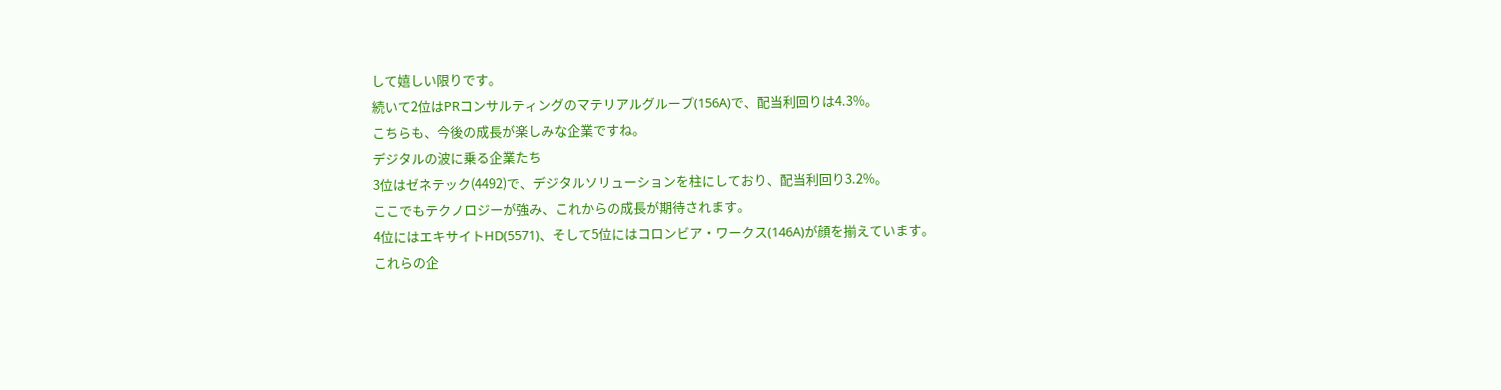して嬉しい限りです。
続いて2位はPRコンサルティングのマテリアルグループ(156A)で、配当利回りは4.3%。
こちらも、今後の成長が楽しみな企業ですね。
デジタルの波に乗る企業たち
3位はゼネテック(4492)で、デジタルソリューションを柱にしており、配当利回り3.2%。
ここでもテクノロジーが強み、これからの成長が期待されます。
4位にはエキサイトHD(5571)、そして5位にはコロンビア・ワークス(146A)が顔を揃えています。
これらの企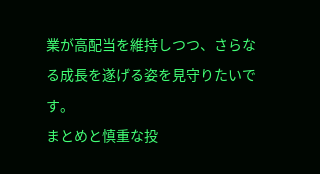業が高配当を維持しつつ、さらなる成長を遂げる姿を見守りたいです。
まとめと慎重な投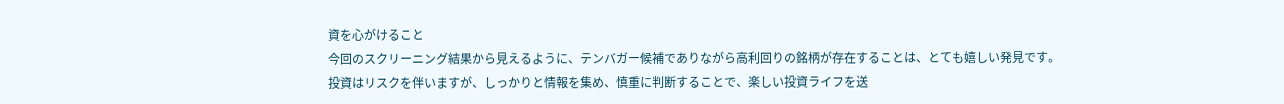資を心がけること
今回のスクリーニング結果から見えるように、テンバガー候補でありながら高利回りの銘柄が存在することは、とても嬉しい発見です。
投資はリスクを伴いますが、しっかりと情報を集め、慎重に判断することで、楽しい投資ライフを送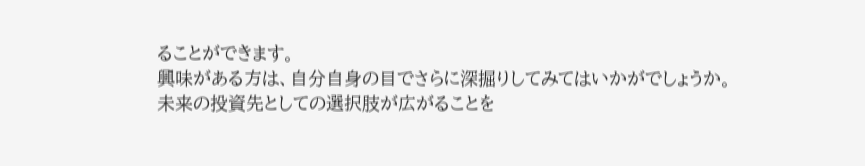ることができます。
興味がある方は、自分自身の目でさらに深掘りしてみてはいかがでしょうか。
未来の投資先としての選択肢が広がることを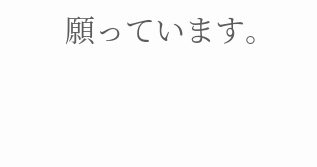願っています。